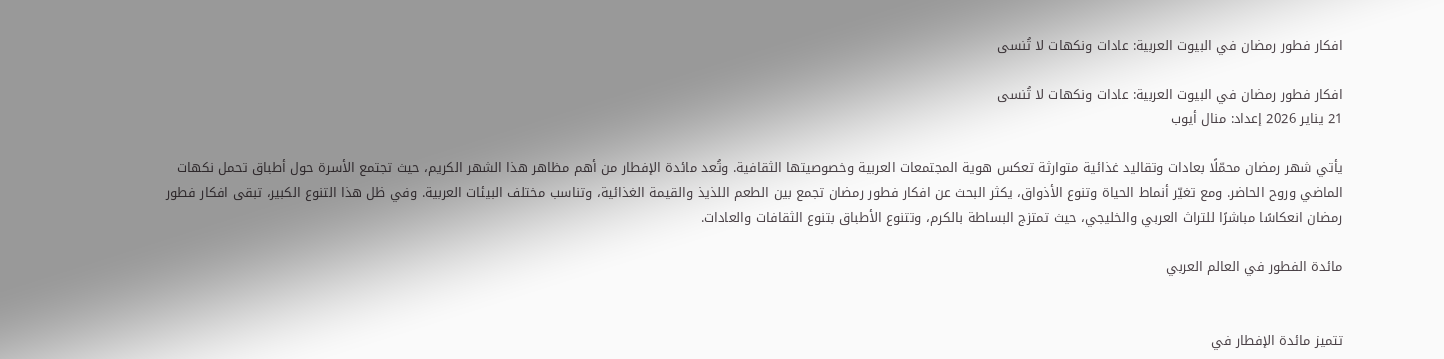افكار فطور رمضان في البيوت العربية: عادات ونكهات لا تُنسى

افكار فطور رمضان في البيوت العربية: عادات ونكهات لا تُنسى
21 يناير 2026 إعداد: منال أيوب

يأتي شهر رمضان محمّلًا بعادات وتقاليد غذائية متوارثة تعكس هوية المجتمعات العربية وخصوصيتها الثقافية. وتُعد مائدة الإفطار من أهم مظاهر هذا الشهر الكريم، حيث تجتمع الأسرة حول أطباق تحمل نكهات الماضي وروح الحاضر. ومع تغيّر أنماط الحياة وتنوع الأذواق، يكثر البحث عن افكار فطور رمضان تجمع بين الطعم اللذيذ والقيمة الغذائية، وتناسب مختلف البيئات العربية. وفي ظل هذا التنوع الكبير، تبقى افكار فطور رمضان انعكاسًا مباشرًا للتراث العربي والخليجي، حيث تمتزج البساطة بالكرم، وتتنوع الأطباق بتنوع الثقافات والعادات.

مائدة الفطور في العالم العربي


تتميز مائدة الإفطار في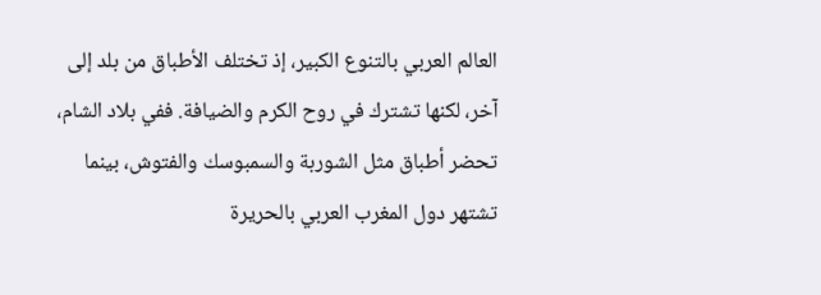العالم العربي بالتنوع الكبير، إذ تختلف الأطباق من بلد إلى آخر، لكنها تشترك في روح الكرم والضيافة. ففي بلاد الشام، تحضر أطباق مثل الشوربة والسمبوسك والفتوش، بينما تشتهر دول المغرب العربي بالحريرة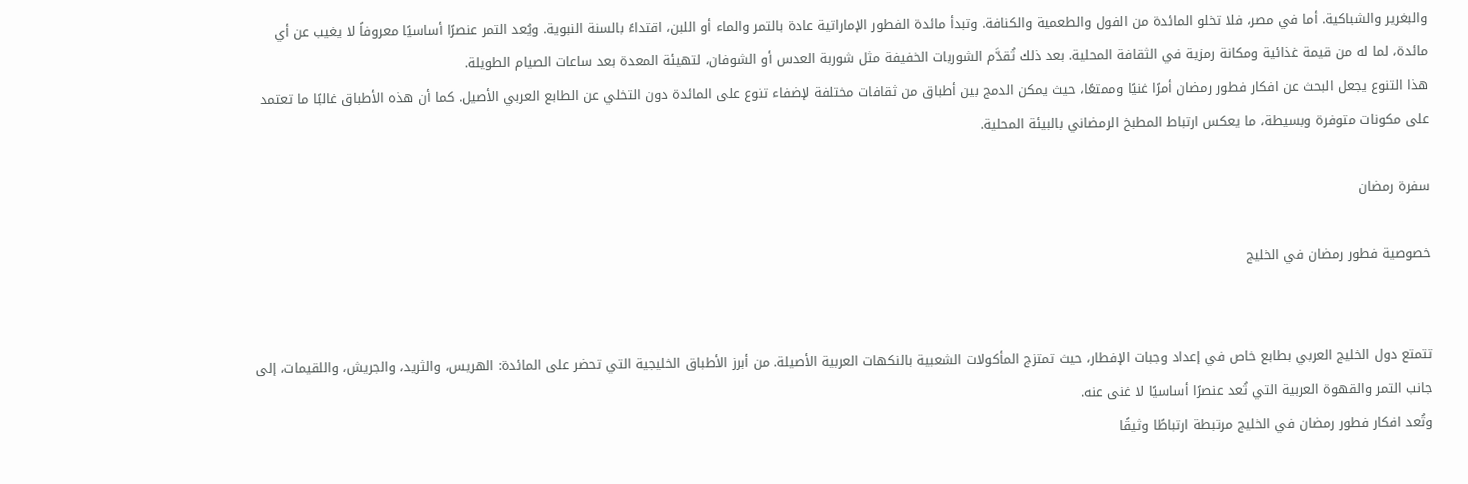والبغرير والشباكية. أما في مصر، فلا تخلو المائدة من الفول والطعمية والكنافة. وتبدأ مائدة الفطور الإماراتية عادة بالتمر والماء أو اللبن، اقتداءً بالسنة النبوية. ويُعد التمر عنصرًا أساسيًا معروفاً لا يغيب عن أي مائدة، لما له من قيمة غذائية ومكانة رمزية في الثقافة المحلية. بعد ذلك تُقدَّم الشوربات الخفيفة مثل شوربة العدس أو الشوفان، لتهيئة المعدة بعد ساعات الصيام الطويلة.
هذا التنوع يجعل البحث عن افكار فطور رمضان أمرًا غنيًا وممتعًا، حيث يمكن الدمج بين أطباق من ثقافات مختلفة لإضفاء تنوع على المائدة دون التخلي عن الطابع العربي الأصيل. كما أن هذه الأطباق غالبًا ما تعتمد على مكونات متوفرة وبسيطة، ما يعكس ارتباط المطبخ الرمضاني بالبيئة المحلية.

سفرة رمضان

خصوصية فطور رمضان في الخليج


تتمتع دول الخليج العربي بطابع خاص في إعداد وجبات الإفطار، حيث تمتزج المأكولات الشعبية بالنكهات العربية الأصيلة. من أبرز الأطباق الخليجية التي تحضر على المائدة: الهريس، والثريد، والجريش، واللقيمات، إلى جانب التمر والقهوة العربية التي تُعد عنصرًا أساسيًا لا غنى عنه.
وتُعد افكار فطور رمضان في الخليج مرتبطة ارتباطًا وثيقًا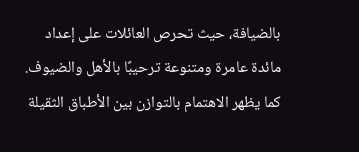بالضيافة، حيث تحرص العائلات على إعداد مائدة عامرة ومتنوعة ترحيبًا بالأهل والضيوف. كما يظهر الاهتمام بالتوازن بين الأطباق الثقيلة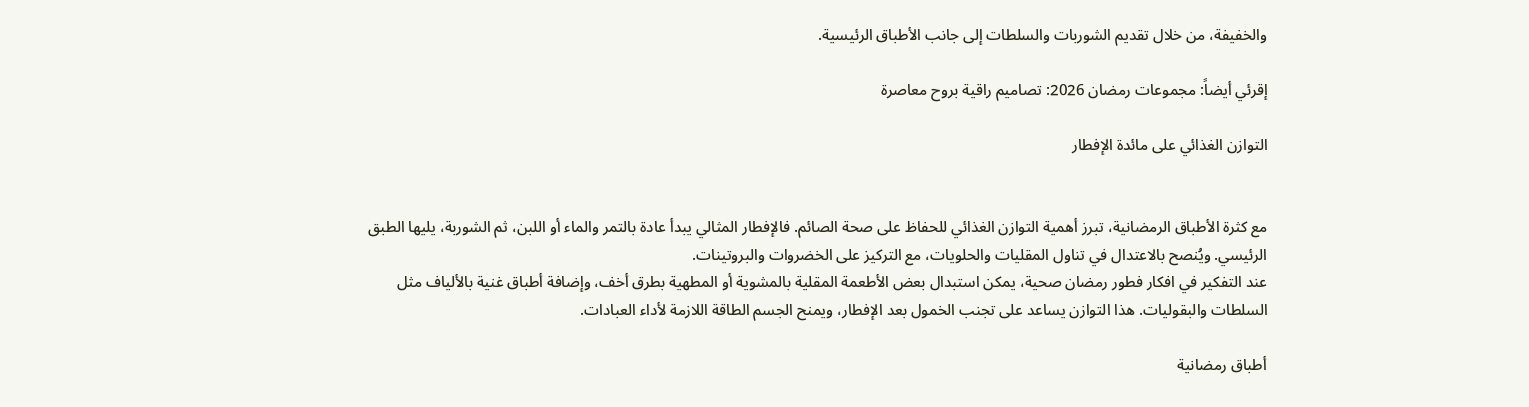والخفيفة، من خلال تقديم الشوربات والسلطات إلى جانب الأطباق الرئيسية.

إقرئي أيضاً: مجموعات رمضان 2026: تصاميم راقية بروح معاصرة

التوازن الغذائي على مائدة الإفطار


مع كثرة الأطباق الرمضانية، تبرز أهمية التوازن الغذائي للحفاظ على صحة الصائم. فالإفطار المثالي يبدأ عادة بالتمر والماء أو اللبن، ثم الشوربة، يليها الطبق الرئيسي. ويُنصح بالاعتدال في تناول المقليات والحلويات، مع التركيز على الخضروات والبروتينات.
عند التفكير في افكار فطور رمضان صحية، يمكن استبدال بعض الأطعمة المقلية بالمشوية أو المطهية بطرق أخف، وإضافة أطباق غنية بالألياف مثل السلطات والبقوليات. هذا التوازن يساعد على تجنب الخمول بعد الإفطار، ويمنح الجسم الطاقة اللازمة لأداء العبادات.

أطباق رمضانية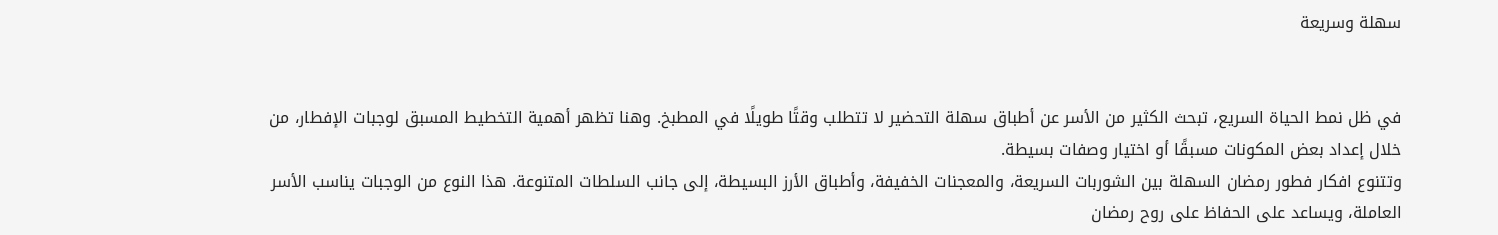سهلة وسريعة


في ظل نمط الحياة السريع، تبحث الكثير من الأسر عن أطباق سهلة التحضير لا تتطلب وقتًا طويلًا في المطبخ. وهنا تظهر أهمية التخطيط المسبق لوجبات الإفطار، من خلال إعداد بعض المكونات مسبقًا أو اختيار وصفات بسيطة.
وتتنوع افكار فطور رمضان السهلة بين الشوربات السريعة، والمعجنات الخفيفة، وأطباق الأرز البسيطة، إلى جانب السلطات المتنوعة. هذا النوع من الوجبات يناسب الأسر العاملة، ويساعد على الحفاظ على روح رمضان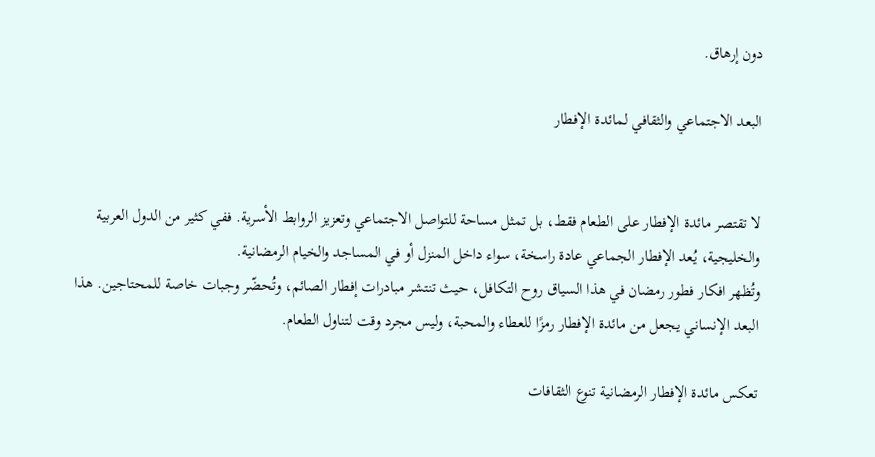دون إرهاق.

البعد الاجتماعي والثقافي لمائدة الإفطار


لا تقتصر مائدة الإفطار على الطعام فقط، بل تمثل مساحة للتواصل الاجتماعي وتعزيز الروابط الأسرية. ففي كثير من الدول العربية والخليجية، يُعد الإفطار الجماعي عادة راسخة، سواء داخل المنزل أو في المساجد والخيام الرمضانية.
وتُظهر افكار فطور رمضان في هذا السياق روح التكافل، حيث تنتشر مبادرات إفطار الصائم، وتُحضّر وجبات خاصة للمحتاجين. هذا البعد الإنساني يجعل من مائدة الإفطار رمزًا للعطاء والمحبة، وليس مجرد وقت لتناول الطعام.

تعكس مائدة الإفطار الرمضانية تنوع الثقافات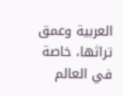العربية وعمق تراثها، خاصة في العالم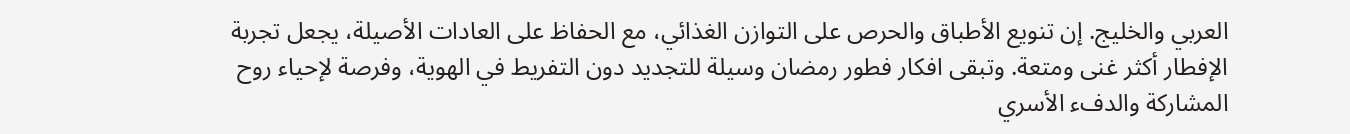العربي والخليج. إن تنويع الأطباق والحرص على التوازن الغذائي، مع الحفاظ على العادات الأصيلة، يجعل تجربة الإفطار أكثر غنى ومتعة. وتبقى افكار فطور رمضان وسيلة للتجديد دون التفريط في الهوية، وفرصة لإحياء روح المشاركة والدفء الأسري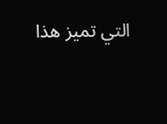التي تميز هذا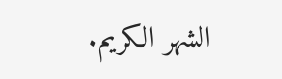الشهر الكريم.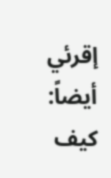إقرئي أيضاً: كيف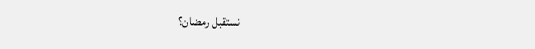نستقبل رمضان؟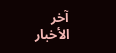آخر الأخبار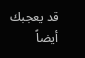قد يعجبك أيضاً